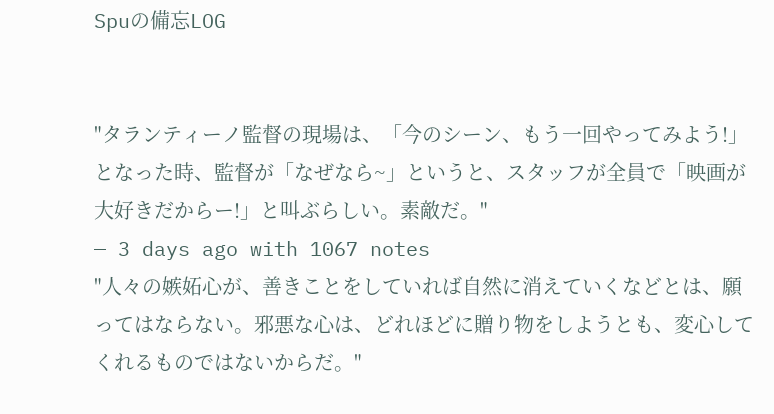Spuの備忘LOG


"タランティーノ監督の現場は、「今のシーン、もう一回やってみよう!」となった時、監督が「なぜなら~」というと、スタッフが全員で「映画が大好きだからー!」と叫ぶらしい。素敵だ。"
— 3 days ago with 1067 notes
"人々の嫉妬心が、善きことをしていれば自然に消えていくなどとは、願ってはならない。邪悪な心は、どれほどに贈り物をしようとも、変心してくれるものではないからだ。"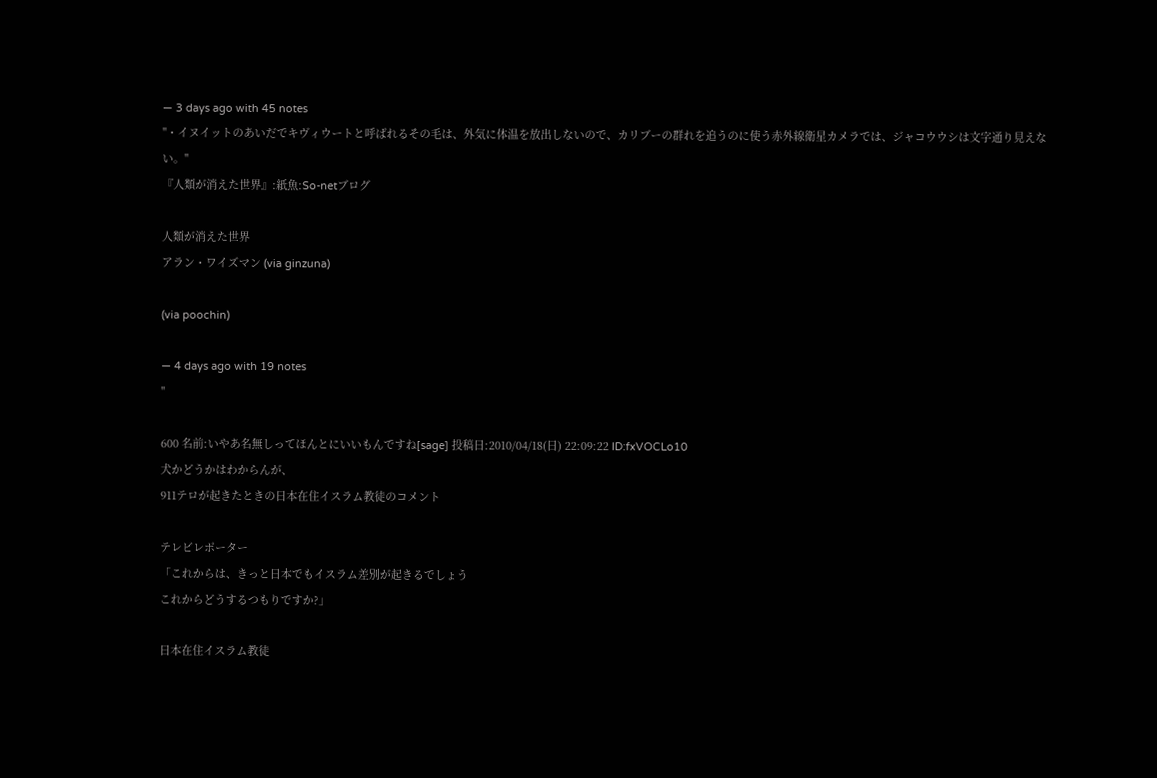— 3 days ago with 45 notes
"・イヌイットのあいだでキヴィウートと呼ばれるその毛は、外気に体温を放出しないので、カリブーの群れを追うのに使う赤外線衛星カメラでは、ジャコウウシは文字通り見えない。"
『人類が消えた世界』:紙魚:So-netブログ

人類が消えた世界
アラン・ワイズマン (via ginzuna)

(via poochin)

— 4 days ago with 19 notes
"

600 名前:いやあ名無しってほんとにいいもんですね[sage] 投稿日:2010/04/18(日) 22:09:22 ID:fxVOCLo10
犬かどうかはわからんが、
911テロが起きたときの日本在住イスラム教徒のコメント

テレビレポーター
「これからは、きっと日本でもイスラム差別が起きるでしょう
これからどうするつもりですか?」

日本在住イスラム教徒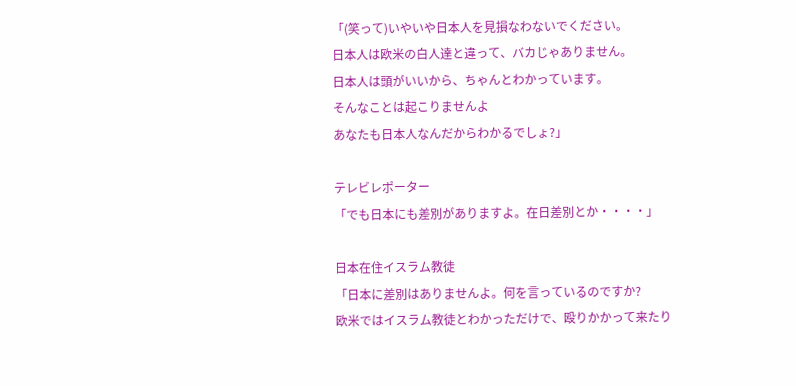「(笑って)いやいや日本人を見損なわないでください。
日本人は欧米の白人達と違って、バカじゃありません。
日本人は頭がいいから、ちゃんとわかっています。
そんなことは起こりませんよ
あなたも日本人なんだからわかるでしょ?」

テレビレポーター
「でも日本にも差別がありますよ。在日差別とか・・・・」

日本在住イスラム教徒
「日本に差別はありませんよ。何を言っているのですか?
欧米ではイスラム教徒とわかっただけで、殴りかかって来たり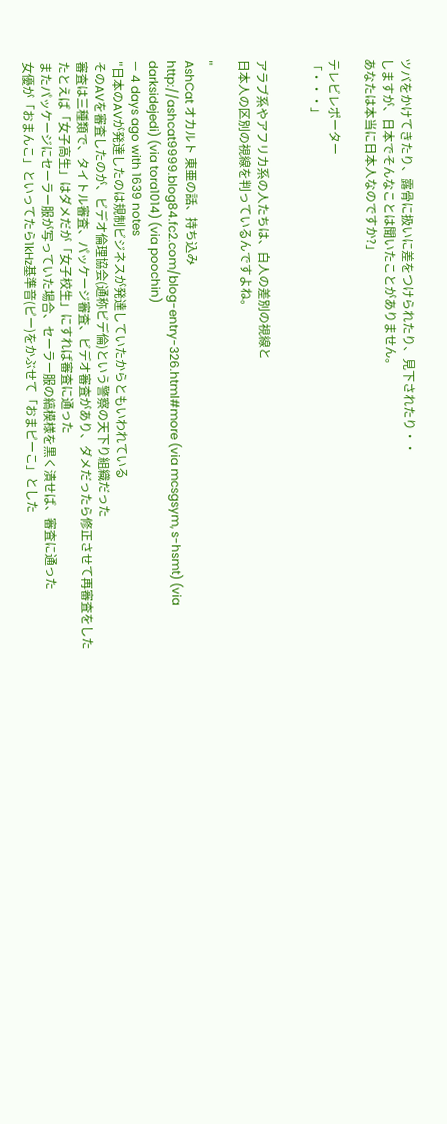ツバをかけてきたり、露骨に扱いに差をつけられたり、見下されたり・・
しますが、日本でそんなことは聞いたことがありません。
あなたは本当に日本人なのですか?」

テレビレポーター
「・・・」


アラブ系やアフリカ系の人たちは、白人の差別の視線と
日本人の区別の視線を判っているんですよね。

"
AshCat オカルト 東亜の話、持ち込み
http://ashcat9999.blog84.fc2.com/blog-entry-326.html#more (via mcsgsym, s-hsmt) (via darksidejedi) (via tora1014) (via poochin)
— 4 days ago with 1639 notes
"日本のAVが発達したのは規制ビジネスが発達していたからともいわれている
そのAVを審査したのが、ビデオ倫理協会(通称ビデ倫)という警察の天下り組織だった
審査は三種類で、タイトル審査、パッケージ審査、ビデオ審査があり、ダメだったら修正させて再審査をした
たとえば「女子高生」はダメだが「女子校生」にすれば審査に通った
またパッケージにセーラー服が写っていた場合、セーラー服の縞模様を黒く潰せば、審査に通った
女優が「おまんこ」といってたら1kHz基準音(ピー)をかぶせて「おまピーこ」とした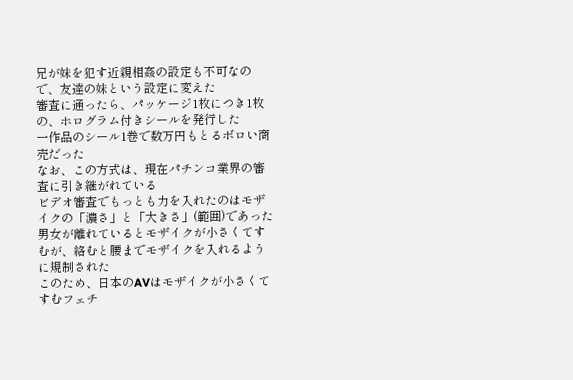兄が妹を犯す近親相姦の設定も不可なので、友達の妹という設定に変えた
審査に通ったら、パッケージ1枚につき1枚の、ホログラム付きシールを発行した
一作品のシール1巻で数万円もとるボロい商売だった
なお、この方式は、現在パチンコ業界の審査に引き継がれている
ビデオ審査でもっとも力を入れたのはモザイクの「濃さ」と「大きさ」(範囲)であった
男女が離れているとモザイクが小さくてすむが、絡むと腰までモザイクを入れるように規制された
このため、日本のAVはモザイクが小さくてすむフェチ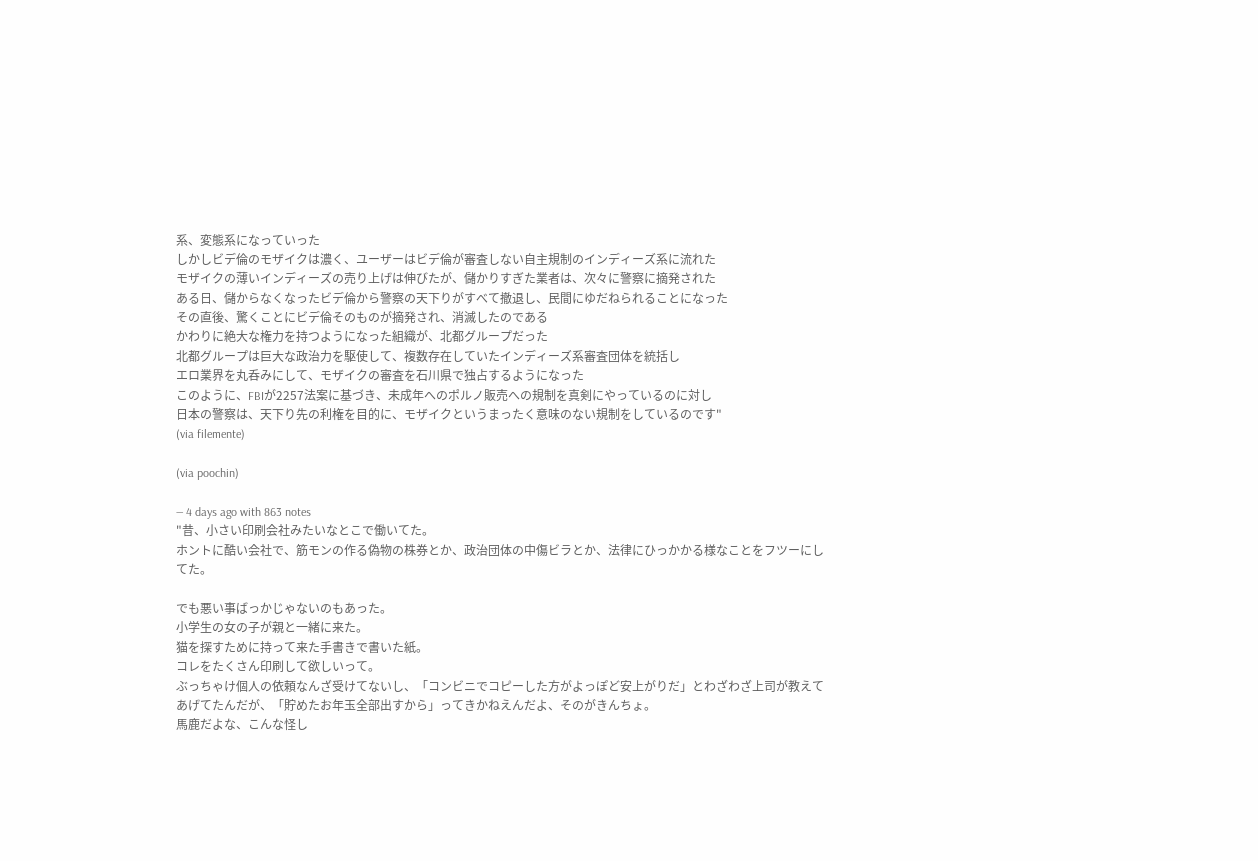系、変態系になっていった
しかしビデ倫のモザイクは濃く、ユーザーはビデ倫が審査しない自主規制のインディーズ系に流れた
モザイクの薄いインディーズの売り上げは伸びたが、儲かりすぎた業者は、次々に警察に摘発された
ある日、儲からなくなったビデ倫から警察の天下りがすべて撤退し、民間にゆだねられることになった
その直後、驚くことにビデ倫そのものが摘発され、消滅したのである
かわりに絶大な権力を持つようになった組織が、北都グループだった
北都グループは巨大な政治力を駆使して、複数存在していたインディーズ系審査団体を統括し
エロ業界を丸呑みにして、モザイクの審査を石川県で独占するようになった
このように、FBIが2257法案に基づき、未成年へのポルノ販売への規制を真剣にやっているのに対し
日本の警察は、天下り先の利権を目的に、モザイクというまったく意味のない規制をしているのです"
(via filemente)

(via poochin)

— 4 days ago with 863 notes
"昔、小さい印刷会社みたいなとこで働いてた。
ホントに酷い会社で、筋モンの作る偽物の株券とか、政治団体の中傷ビラとか、法律にひっかかる様なことをフツーにしてた。

でも悪い事ばっかじゃないのもあった。
小学生の女の子が親と一緒に来た。
猫を探すために持って来た手書きで書いた紙。
コレをたくさん印刷して欲しいって。
ぶっちゃけ個人の依頼なんざ受けてないし、「コンビニでコピーした方がよっぽど安上がりだ」とわざわざ上司が教えてあげてたんだが、「貯めたお年玉全部出すから」ってきかねえんだよ、そのがきんちょ。
馬鹿だよな、こんな怪し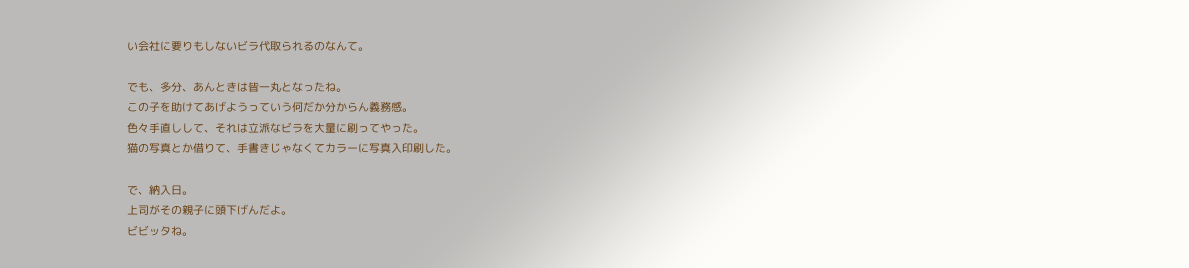い会社に要りもしないビラ代取られるのなんて。

でも、多分、あんときは皆一丸となったね。
この子を助けてあげようっていう何だか分からん義務感。
色々手直しして、それは立派なビラを大量に刷ってやった。
猫の写真とか借りて、手書きじゃなくてカラーに写真入印刷した。

で、納入日。
上司がその親子に頭下げんだよ。
ビビッタね。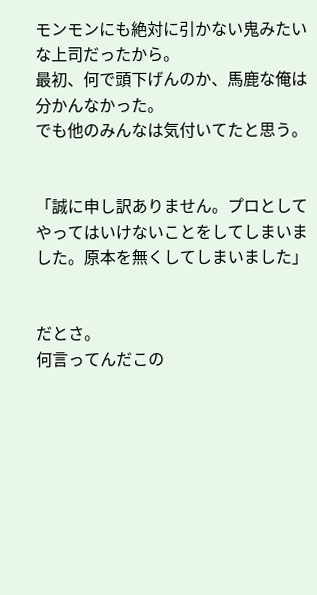モンモンにも絶対に引かない鬼みたいな上司だったから。
最初、何で頭下げんのか、馬鹿な俺は分かんなかった。
でも他のみんなは気付いてたと思う。


「誠に申し訳ありません。プロとしてやってはいけないことをしてしまいました。原本を無くしてしまいました」


だとさ。
何言ってんだこの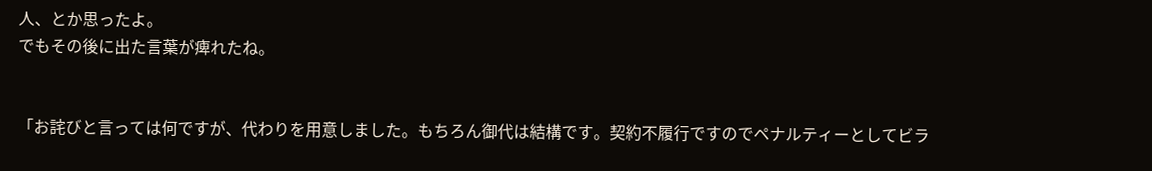人、とか思ったよ。
でもその後に出た言葉が痺れたね。


「お詫びと言っては何ですが、代わりを用意しました。もちろん御代は結構です。契約不履行ですのでペナルティーとしてビラ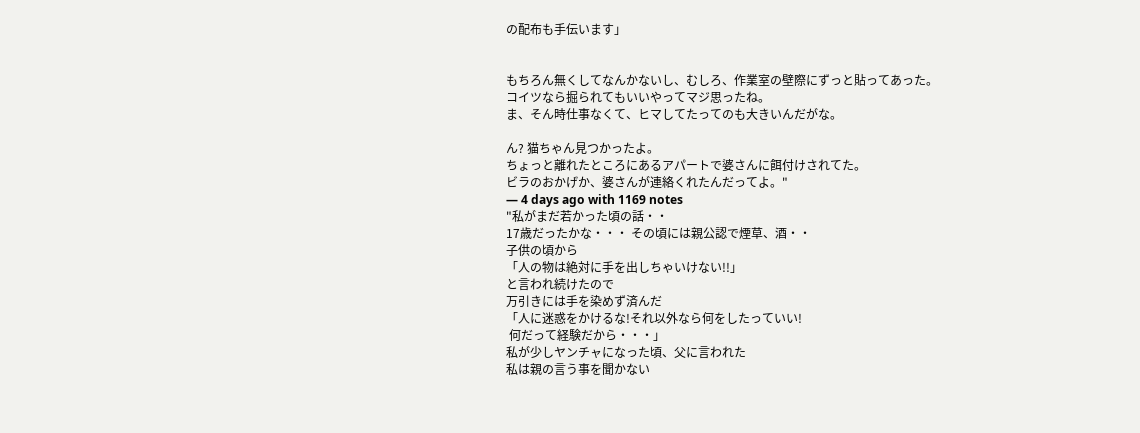の配布も手伝います」


もちろん無くしてなんかないし、むしろ、作業室の壁際にずっと貼ってあった。
コイツなら掘られてもいいやってマジ思ったね。
ま、そん時仕事なくて、ヒマしてたってのも大きいんだがな。

ん? 猫ちゃん見つかったよ。
ちょっと離れたところにあるアパートで婆さんに餌付けされてた。
ビラのおかげか、婆さんが連絡くれたんだってよ。"
— 4 days ago with 1169 notes
"私がまだ若かった頃の話・・
17歳だったかな・・・ その頃には親公認で煙草、酒・・
子供の頃から
「人の物は絶対に手を出しちゃいけない!!」
と言われ続けたので
万引きには手を染めず済んだ
「人に迷惑をかけるな!それ以外なら何をしたっていい!
 何だって経験だから・・・」
私が少しヤンチャになった頃、父に言われた
私は親の言う事を聞かない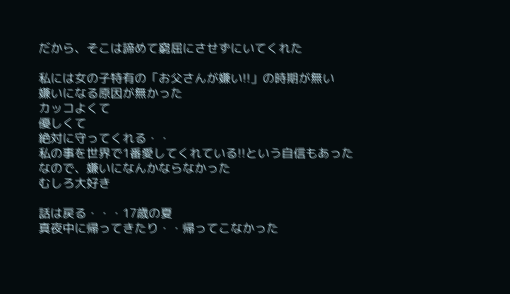だから、そこは諦めて窮屈にさせずにいてくれた

私には女の子特有の「お父さんが嫌い!!」の時期が無い
嫌いになる原因が無かった
カッコよくて
優しくて
絶対に守ってくれる・・
私の事を世界で1番愛してくれている!!という自信もあった
なので、嫌いになんかならなかった
むしろ大好き

話は戻る・・・17歳の夏
真夜中に帰ってきたり・・帰ってこなかった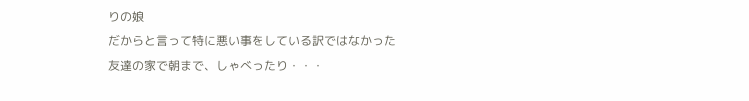りの娘
だからと言って特に悪い事をしている訳ではなかった
友達の家で朝まで、しゃべったり・・・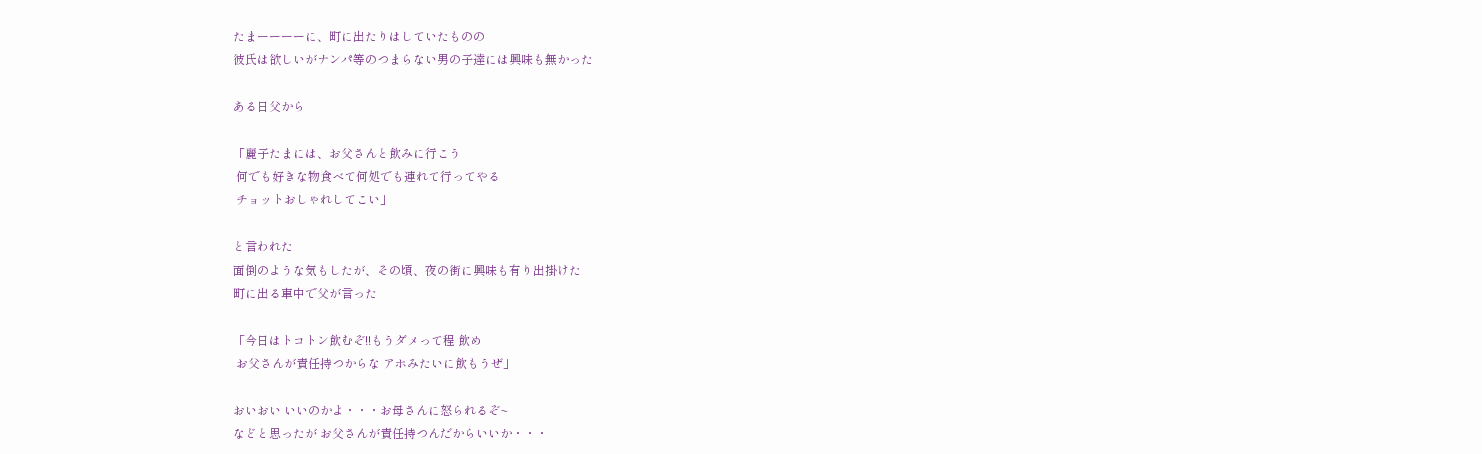たまーーーーに、町に出たりはしていたものの
彼氏は欲しいがナンパ等のつまらない男の子達には興味も無かった

ある日父から

「麗子たまには、お父さんと飲みに行こう
 何でも好きな物食べて何処でも連れて行ってやる
 チョットおしゃれしてこい」

と言われた
面倒のような気もしたが、その頃、夜の街に興味も有り出掛けた
町に出る車中で父が言った

「今日はトコトン飲むぞ!!もうダメって程 飲め
 お父さんが責任持つからな アホみたいに飲もうぜ」

おいおい いいのかよ・・・お母さんに怒られるぞ~
などと思ったが お父さんが責任持つんだからいいか・・・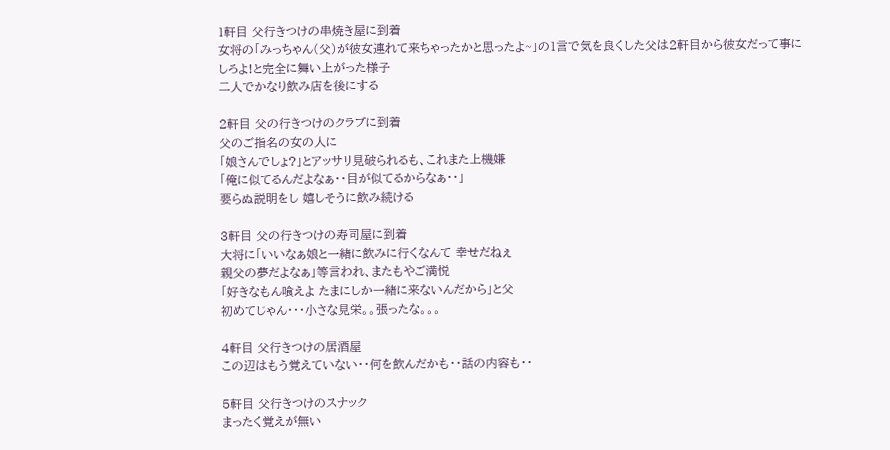1軒目 父行きつけの串焼き屋に到着
女将の「みっちゃん(父)が彼女連れて来ちゃったかと思ったよ~」の1言で気を良くした父は2軒目から彼女だって事にしろよ!と完全に舞い上がった様子
二人でかなり飲み店を後にする

2軒目 父の行きつけのクラブに到着
父のご指名の女の人に
「娘さんでしょ?」とアッサリ見破られるも、これまた上機嫌
「俺に似てるんだよなぁ・・目が似てるからなぁ・・」
要らぬ説明をし 嬉しそうに飲み続ける

3軒目 父の行きつけの寿司屋に到着
大将に「いいなぁ娘と一緒に飲みに行くなんて 幸せだねぇ
親父の夢だよなぁ」等言われ、またもやご満悦
「好きなもん喰えよ たまにしか一緒に来ないんだから」と父
初めてじゃん・・・小さな見栄。。張ったな。。。

4軒目 父行きつけの居酒屋
この辺はもう覚えていない・・何を飲んだかも・・話の内容も・・

5軒目 父行きつけのスナック
まったく覚えが無い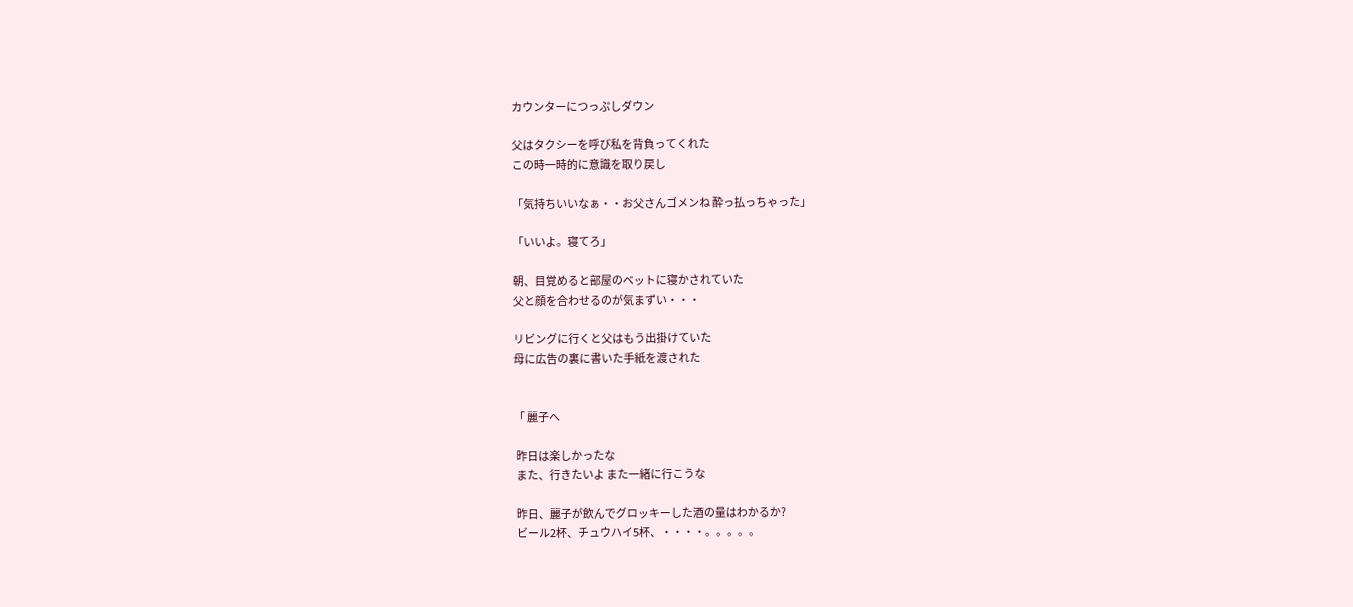カウンターにつっぷしダウン

父はタクシーを呼び私を背負ってくれた
この時一時的に意識を取り戻し

「気持ちいいなぁ・・お父さんゴメンね 酔っ払っちゃった」

「いいよ。寝てろ」

朝、目覚めると部屋のベットに寝かされていた
父と顔を合わせるのが気まずい・・・

リビングに行くと父はもう出掛けていた
母に広告の裏に書いた手紙を渡された


「 麗子へ

 昨日は楽しかったな
 また、行きたいよ また一緒に行こうな

 昨日、麗子が飲んでグロッキーした酒の量はわかるか?
 ビール2杯、チュウハイ5杯、・・・・。。。。。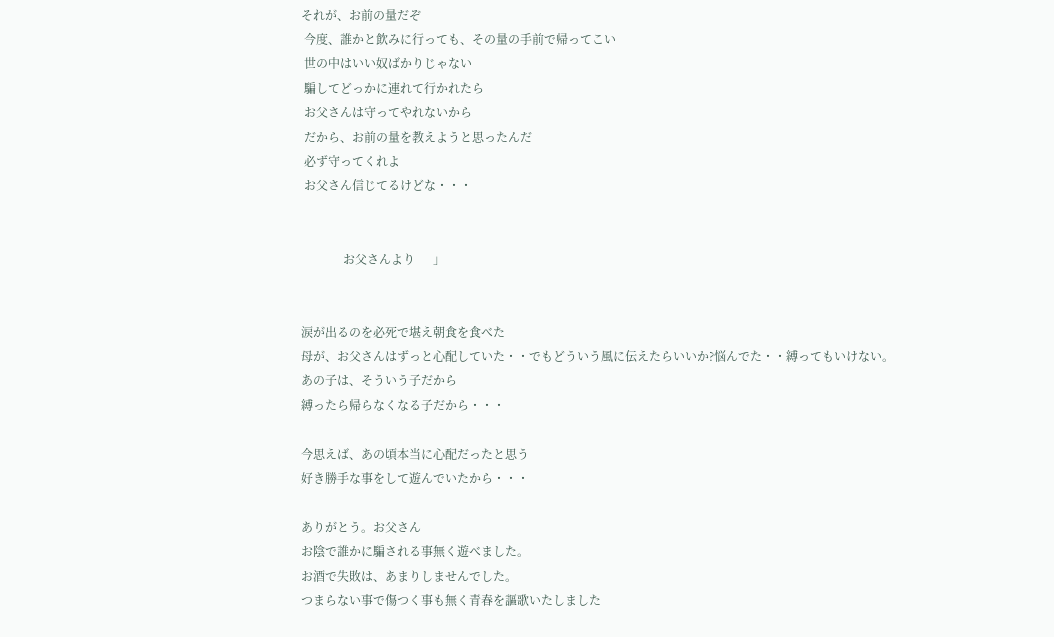それが、お前の量だぞ
 今度、誰かと飲みに行っても、その量の手前で帰ってこい
 世の中はいい奴ばかりじゃない
 騙してどっかに連れて行かれたら
 お父さんは守ってやれないから
 だから、お前の量を教えようと思ったんだ
 必ず守ってくれよ
 お父さん信じてるけどな・・・


              お父さんより      」


涙が出るのを必死で堪え朝食を食べた
母が、お父さんはずっと心配していた・・でもどういう風に伝えたらいいか?悩んでた・・縛ってもいけない。
あの子は、そういう子だから
縛ったら帰らなくなる子だから・・・

今思えば、あの頃本当に心配だったと思う
好き勝手な事をして遊んでいたから・・・

ありがとう。お父さん
お陰で誰かに騙される事無く遊べました。
お酒で失敗は、あまりしませんでした。
つまらない事で傷つく事も無く青春を謳歌いたしました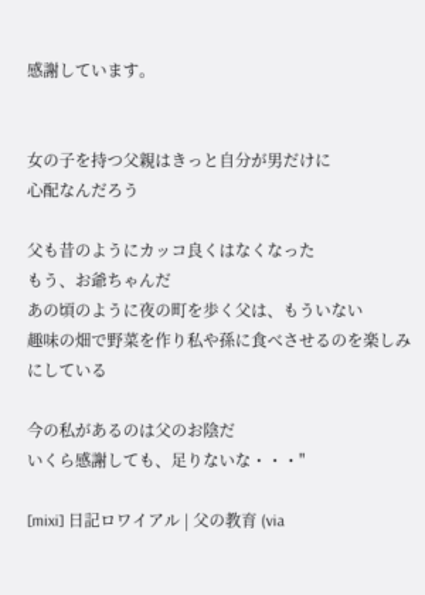感謝しています。


女の子を持つ父親はきっと自分が男だけに
心配なんだろう

父も昔のようにカッコ良くはなくなった
もう、お爺ちゃんだ
あの頃のように夜の町を歩く父は、もういない
趣味の畑で野菜を作り私や孫に食べさせるのを楽しみにしている

今の私があるのは父のお陰だ
いくら感謝しても、足りないな・・・"

[mixi] 日記ロワイアル | 父の教育 (via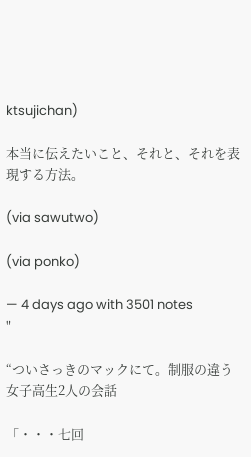ktsujichan)

本当に伝えたいこと、それと、それを表現する方法。

(via sawutwo)

(via ponko)

— 4 days ago with 3501 notes
"

“ついさっきのマックにて。制服の違う女子高生2人の会話

「・・・七回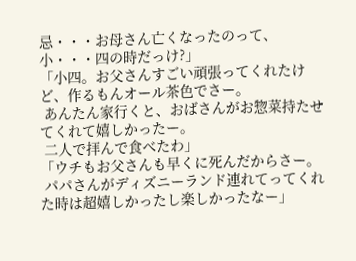忌・・・お母さん亡くなったのって、小・・・四の時だっけ?」
「小四。お父さんすごい頑張ってくれたけど、作るもんオール茶色でさー。
 あんたん家行くと、おばさんがお惣菜持たせてくれて嬉しかったー。
 二人で拝んで食べたわ」
「ウチもお父さんも早くに死んだからさー。
 パパさんがディズニーランド連れてってくれた時は超嬉しかったし楽しかったなー」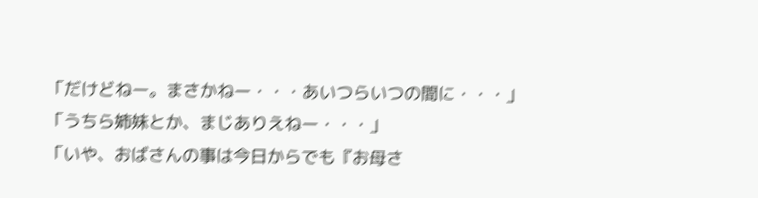「だけどねー。まさかねー・・・あいつらいつの間に・・・」
「うちら姉妹とか、まじありえねー・・・」
「いや、おばさんの事は今日からでも『お母さ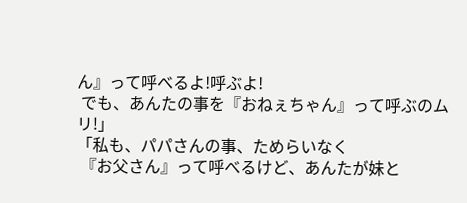ん』って呼べるよ!呼ぶよ!
 でも、あんたの事を『おねぇちゃん』って呼ぶのムリ!」
「私も、パパさんの事、ためらいなく
 『お父さん』って呼べるけど、あんたが妹と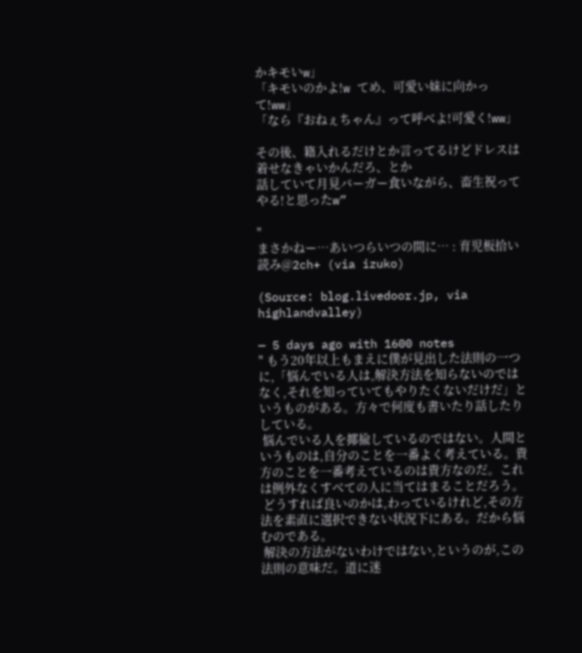かキモいw」
「キモいのかよ!w てめ、可愛い妹に向かって!ww」
「なら『おねぇちゃん』って呼べよ!可愛く!ww」

その後、籍入れるだけとか言ってるけどドレスは着せなきゃいかんだろ、とか
話していて月見バーガー食いながら、畜生祝ってやる!と思ったw”

"
まさかねー…あいつらいつの間に… : 育児板拾い読み@2ch+ (via izuko)

(Source: blog.livedoor.jp, via highlandvalley)

— 5 days ago with 1600 notes
" もう20年以上もまえに僕が見出した法則の一つに,「悩んでいる人は,解決方法を知らないのではなく,それを知っていてもやりたくないだけだ」というものがある。方々で何度も書いたり話したりしている。
 悩んでいる人を揶揄しているのではない。人間というものは,自分のことを一番よく考えている。貴方のことを一番考えているのは貴方なのだ。これは例外なくすべての人に当てはまることだろう。
 どうすれば良いのかは,わっているけれど,その方法を素直に選択できない状況下にある。だから悩むのである。
 解決の方法がないわけではない,というのが,この法則の意味だ。道に迷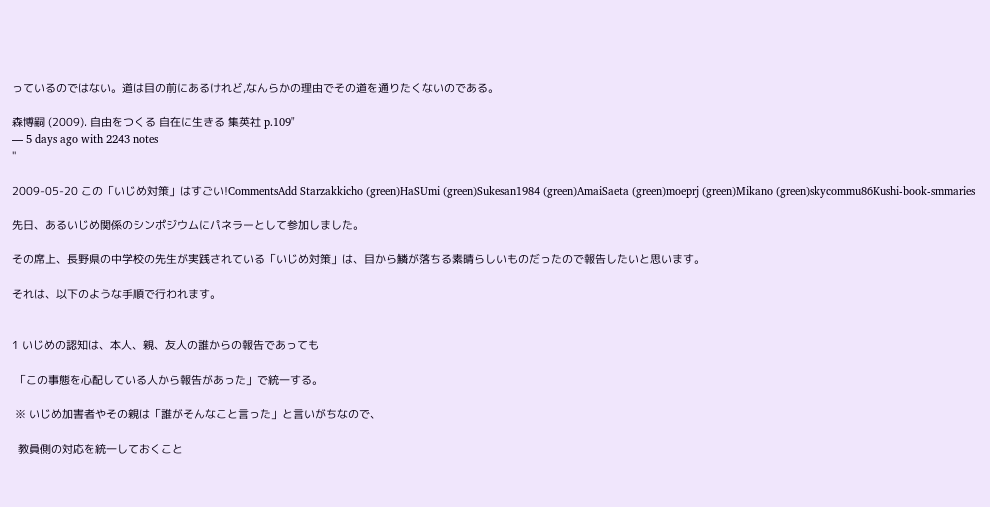っているのではない。道は目の前にあるけれど,なんらかの理由でその道を通りたくないのである。

森博嗣 (2009). 自由をつくる 自在に生きる 集英社 p.109"
— 5 days ago with 2243 notes
"

2009-05-20 この「いじめ対策」はすごい!CommentsAdd Starzakkicho (green)HaSUmi (green)Sukesan1984 (green)AmaiSaeta (green)moeprj (green)Mikano (green)skycommu86Kushi-book-smmaries

先日、あるいじめ関係のシンポジウムにパネラーとして参加しました。

その席上、長野県の中学校の先生が実践されている「いじめ対策」は、目から鱗が落ちる素晴らしいものだったので報告したいと思います。

それは、以下のような手順で行われます。


1 いじめの認知は、本人、親、友人の誰からの報告であっても

 「この事態を心配している人から報告があった」で統一する。

 ※ いじめ加害者やその親は「誰がそんなこと言った」と言いがちなので、

  教員側の対応を統一しておくこと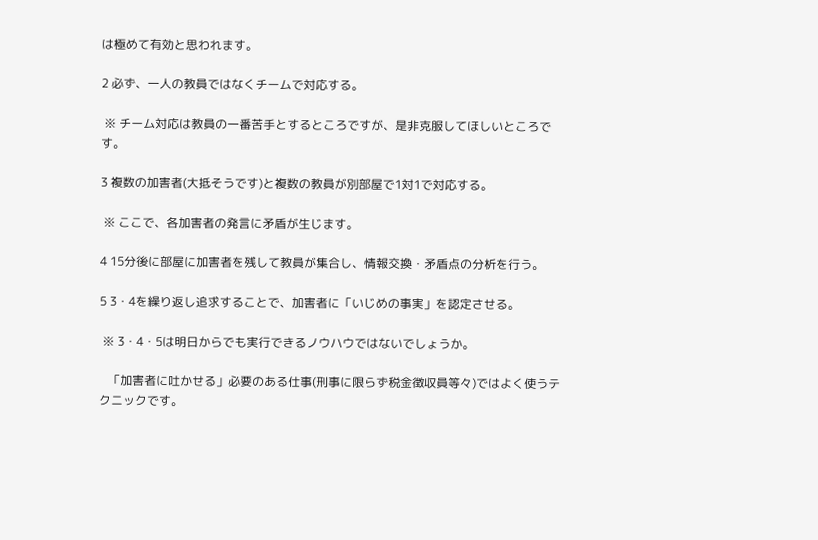は極めて有効と思われます。

2 必ず、一人の教員ではなくチームで対応する。

 ※ チーム対応は教員の一番苦手とするところですが、是非克服してほしいところです。

3 複数の加害者(大抵そうです)と複数の教員が別部屋で1対1で対応する。

 ※ ここで、各加害者の発言に矛盾が生じます。

4 15分後に部屋に加害者を残して教員が集合し、情報交換・矛盾点の分析を行う。

5 3・4を繰り返し追求することで、加害者に「いじめの事実」を認定させる。

 ※ 3・4・5は明日からでも実行できるノウハウではないでしょうか。

   「加害者に吐かせる」必要のある仕事(刑事に限らず税金徴収員等々)ではよく使うテクニックです。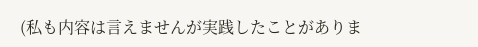(私も内容は言えませんが実践したことがありま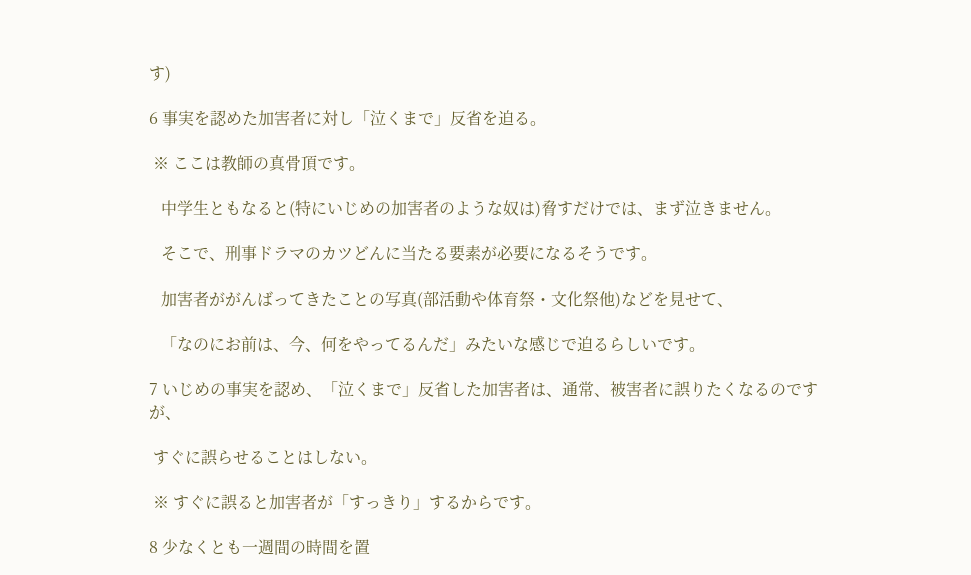す)

6 事実を認めた加害者に対し「泣くまで」反省を迫る。

 ※ ここは教師の真骨頂です。

   中学生ともなると(特にいじめの加害者のような奴は)脅すだけでは、まず泣きません。

   そこで、刑事ドラマのカツどんに当たる要素が必要になるそうです。

   加害者ががんばってきたことの写真(部活動や体育祭・文化祭他)などを見せて、

   「なのにお前は、今、何をやってるんだ」みたいな感じで迫るらしいです。

7 いじめの事実を認め、「泣くまで」反省した加害者は、通常、被害者に誤りたくなるのですが、

 すぐに誤らせることはしない。

 ※ すぐに誤ると加害者が「すっきり」するからです。

8 少なくとも一週間の時間を置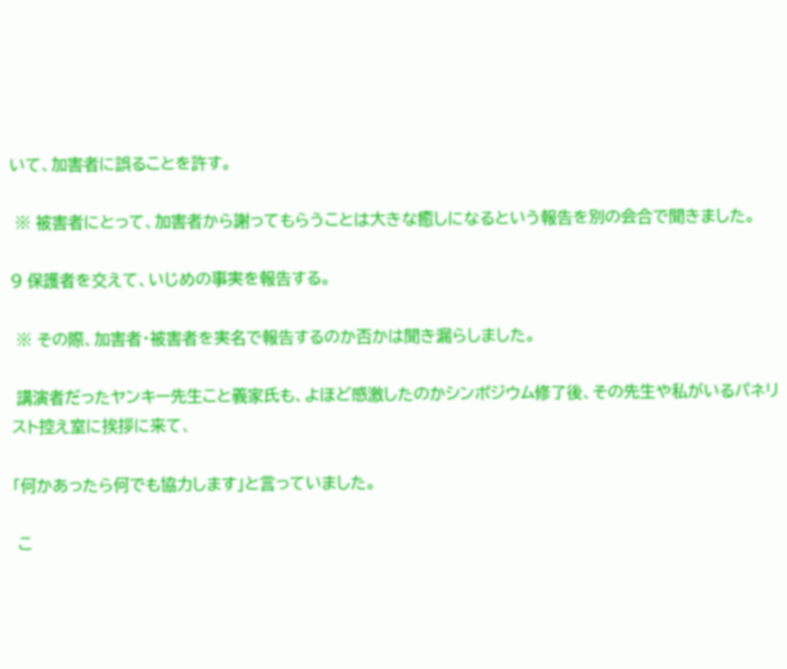いて、加害者に誤ることを許す。

 ※ 被害者にとって、加害者から謝ってもらうことは大きな癒しになるという報告を別の会合で聞きました。

9 保護者を交えて、いじめの事実を報告する。

 ※ その際、加害者・被害者を実名で報告するのか否かは聞き漏らしました。

 講演者だったヤンキー先生こと義家氏も、よほど感激したのかシンポジウム修了後、その先生や私がいるパネリスト控え室に挨拶に来て、

「何かあったら何でも協力します」と言っていました。

 こ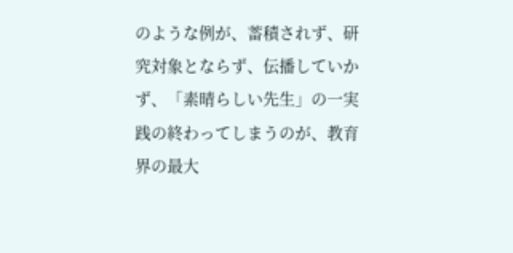のような例が、蓄積されず、研究対象とならず、伝播していかず、「素晴らしい先生」の一実践の終わってしまうのが、教育界の最大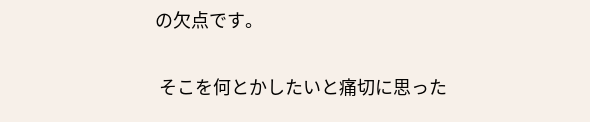の欠点です。

 そこを何とかしたいと痛切に思った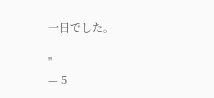一日でした。

"
— 5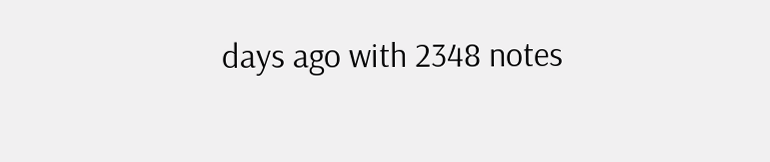days ago with 2348 notes